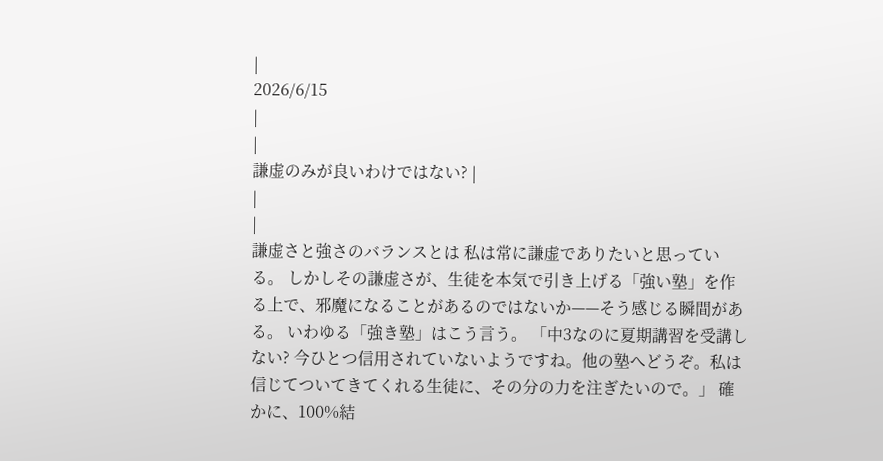|
2026/6/15
|
|
謙虚のみが良いわけではない? |
|
|
謙虚さと強さのバランスとは 私は常に謙虚でありたいと思っている。 しかしその謙虚さが、生徒を本気で引き上げる「強い塾」を作る上で、邪魔になることがあるのではないか——そう感じる瞬間がある。 いわゆる「強き塾」はこう言う。 「中3なのに夏期講習を受講しない? 今ひとつ信用されていないようですね。他の塾へどうぞ。私は信じてついてきてくれる生徒に、その分の力を注ぎたいので。」 確かに、100%結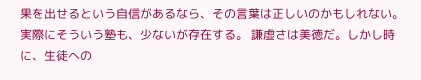果を出せるという自信があるなら、その言葉は正しいのかもしれない。実際にそういう塾も、少ないが存在する。 謙虚さは美徳だ。しかし時に、生徒への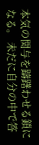本気の関与を躊躇わせる鎖になる。 未だに自分の中で答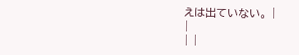えは出ていない。 |
|
| |